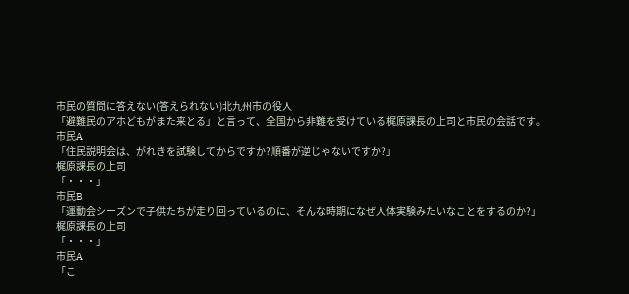市民の質問に答えない(答えられない)北九州市の役人
「避難民のアホどもがまた来とる」と言って、全国から非難を受けている梶原課長の上司と市民の会話です。
市民A
「住民説明会は、がれきを試験してからですか?順番が逆じゃないですか?」
梶原課長の上司
「・・・」
市民B
「運動会シーズンで子供たちが走り回っているのに、そんな時期になぜ人体実験みたいなことをするのか?」
梶原課長の上司
「・・・」
市民A
「こ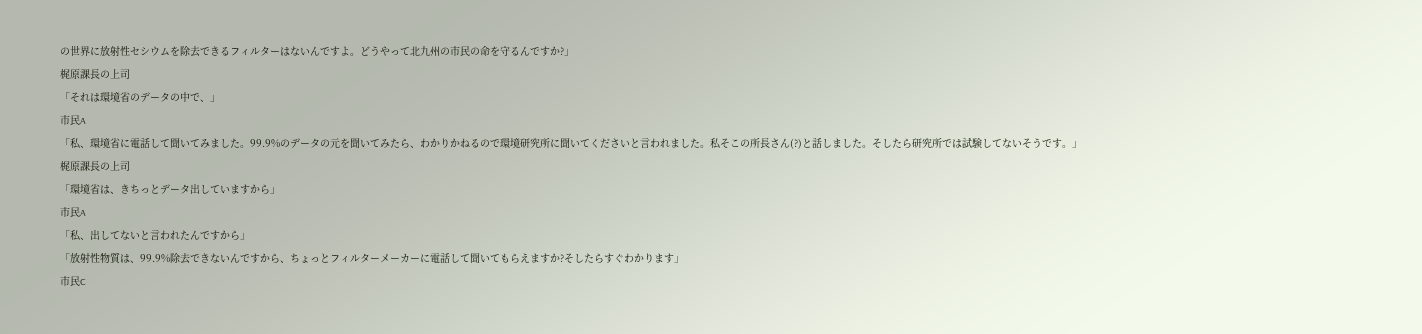の世界に放射性セシウムを除去できるフィルターはないんですよ。どうやって北九州の市民の命を守るんですか?」
梶原課長の上司
「それは環境省のデータの中で、」
市民A
「私、環境省に電話して聞いてみました。99.9%のデータの元を聞いてみたら、わかりかねるので環境研究所に聞いてくださいと言われました。私そこの所長さん(?)と話しました。そしたら研究所では試験してないそうです。」
梶原課長の上司
「環境省は、きちっとデータ出していますから」
市民A
「私、出してないと言われたんですから」
「放射性物質は、99.9%除去できないんですから、ちょっとフィルターメーカーに電話して聞いてもらえますか?そしたらすぐわかります」
市民C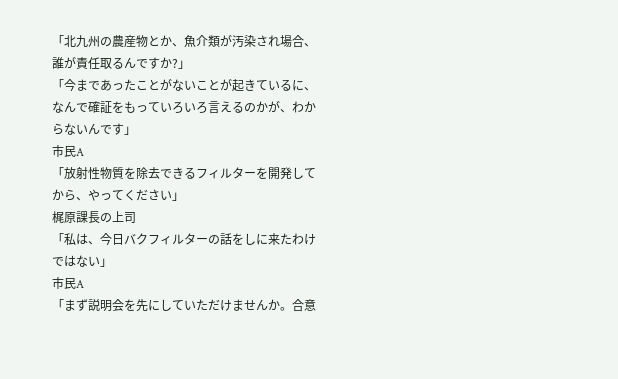「北九州の農産物とか、魚介類が汚染され場合、誰が責任取るんですか?」
「今まであったことがないことが起きているに、なんで確証をもっていろいろ言えるのかが、わからないんです」
市民A
「放射性物質を除去できるフィルターを開発してから、やってください」
梶原課長の上司
「私は、今日バクフィルターの話をしに来たわけではない」
市民A
「まず説明会を先にしていただけませんか。合意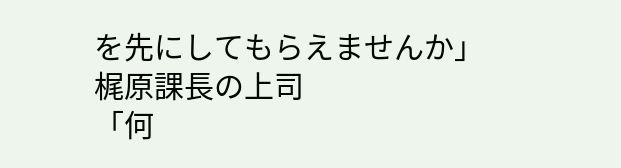を先にしてもらえませんか」
梶原課長の上司
「何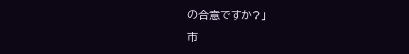の合意ですか?」
市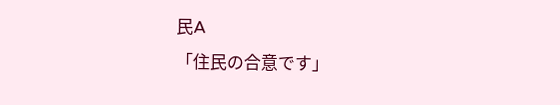民A
「住民の合意です」